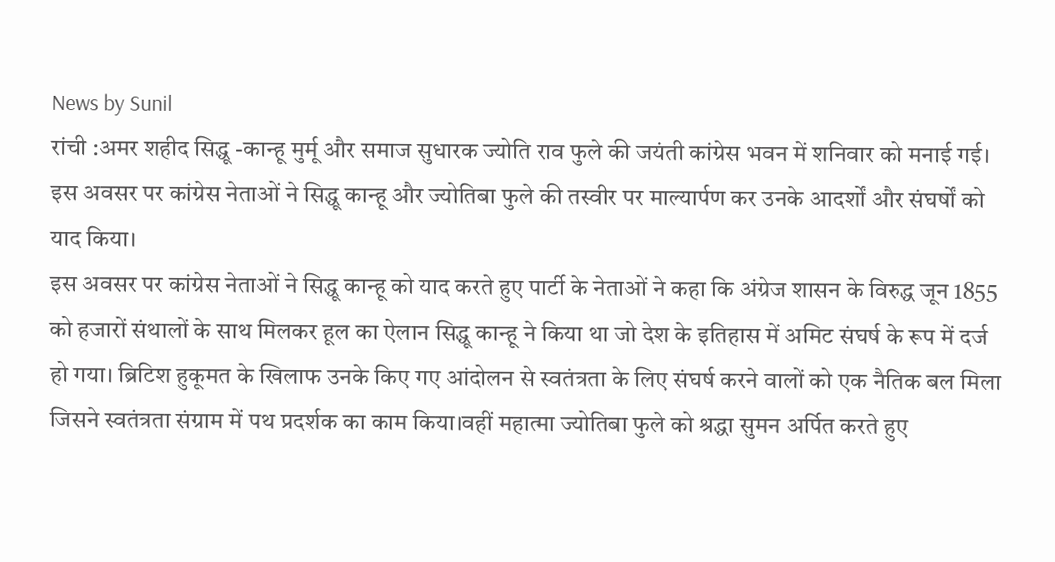News by Sunil
रांची :अमर शहीद सिद्धू -कान्हू मुर्मू और समाज सुधारक ज्योति राव फुले की जयंती कांग्रेस भवन में शनिवार को मनाई गई।
इस अवसर पर कांग्रेस नेताओं ने सिद्धू कान्हू और ज्योतिबा फुले की तस्वीर पर माल्यार्पण कर उनके आदर्शों और संघर्षों को याद किया।
इस अवसर पर कांग्रेस नेताओं ने सिद्धू कान्हू को याद करते हुए पार्टी के नेताओं ने कहा कि अंग्रेज शासन के विरुद्ध जून 1855 को हजारों संथालों के साथ मिलकर हूल का ऐलान सिद्धू कान्हू ने किया था जो देश के इतिहास में अमिट संघर्ष के रूप में दर्ज हो गया। ब्रिटिश हुकूमत के खिलाफ उनके किए गए आंदोलन से स्वतंत्रता के लिए संघर्ष करने वालों को एक नैतिक बल मिला जिसने स्वतंत्रता संग्राम में पथ प्रदर्शक का काम किया।वहीं महात्मा ज्योतिबा फुले को श्रद्धा सुमन अर्पित करते हुए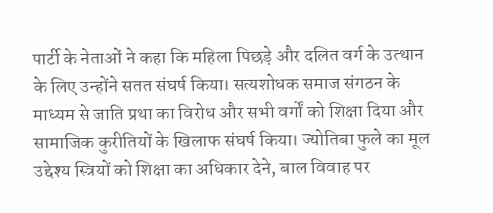पार्टी के नेताओं ने कहा कि महिला पिछड़े और दलित वर्ग के उत्थान के लिए उन्होंने सतत संघर्ष किया। सत्यशोधक समाज संगठन के माध्यम से जाति प्रथा का विरोध और सभी वर्गों को शिक्षा दिया और सामाजिक कुरीतियों के खिलाफ संघर्ष किया। ज्योतिबा फुले का मूल उद्देश्य स्त्रियों को शिक्षा का अधिकार देने, बाल विवाह पर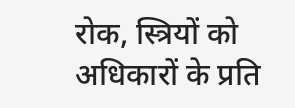रोक, स्त्रियों को अधिकारों के प्रति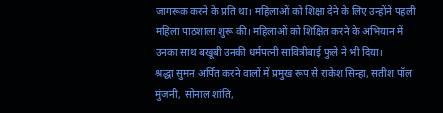जागरूक करने के प्रति था। महिलाओं को शिक्षा देने के लिए उन्होंने पहली महिला पाठशाला शुरू की। महिलाओं को शिक्षित करने के अभियान में उनका साथ बखूबी उनकी धर्मपत्नी सावित्रीबाई फुले ने भी दिया।
श्रद्धा सुमन अर्पित करने वालों में प्रमुख रूप से राकेश सिन्हा, सतीश पॉल मुंजनी, सोनाल शांति,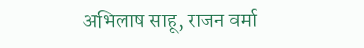अभिलाष साहू, राजन वर्मा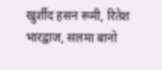खुर्शीद हसन रूमी, रितेश भारद्वाज, सलमा बानो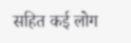सहित कई लोग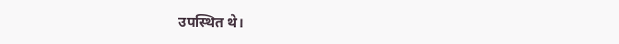उपस्थित थे।